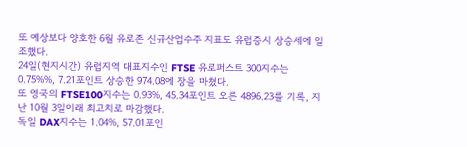또 예상보다 양호한 6월 유로존 신규산업수주 지표도 유럽증시 상승세에 일조했다.
24일(현지시간) 유럽지역 대표지수인 FTSE 유로퍼스트 300지수는0.75%%, 7.21포인트 상승한 974.08에 장을 마쳤다.
또 영국의 FTSE100지수는 0.93%, 45.34포인트 오른 4896.23를 기록, 지난 10월 3일이래 최고치로 마감했다.
독일 DAX지수는 1.04%, 57.01포인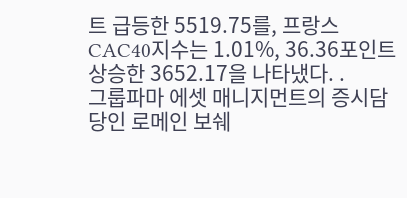트 급등한 5519.75를, 프랑스 CAC40지수는 1.01%, 36.36포인트 상승한 3652.17을 나타냈다. .
그룹파마 에셋 매니지먼트의 증시담당인 로메인 보쉐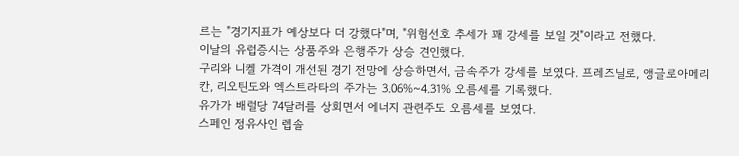르는 "경기지표가 예상보다 더 강했다"며, "위험선호 추세가 꽤 강세를 보일 것"이라고 전했다.
이날의 유럽증시는 상품주와 은행주가 상승 견인했다.
구리와 니켈 가격이 개선된 경기 전망에 상승하면서, 금속주가 강세를 보였다. 프레즈닐로, 앵글로아메리칸, 리오틴도와 엑스트라타의 주가는 3.06%~4.31% 오름세를 기록했다.
유가가 배럴당 74달러를 상회면서 에너지 관련주도 오름세를 보였다.
스페인 정유사인 렙솔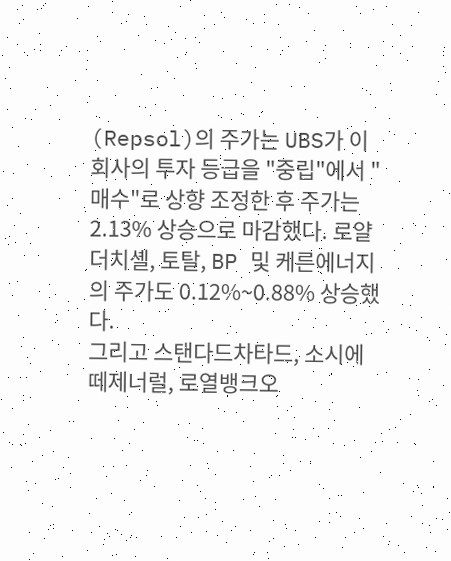(Repsol)의 주가는 UBS가 이 회사의 투자 등급을 "중립"에서 "매수"로 상향 조정한 후 주가는 2.13% 상승으로 마감했다. 로얄더치셸, 토탈, BP 및 케른에너지의 주가도 0.12%~0.88% 상승했다.
그리고 스탠다드차타드, 소시에떼제너럴, 로열뱅크오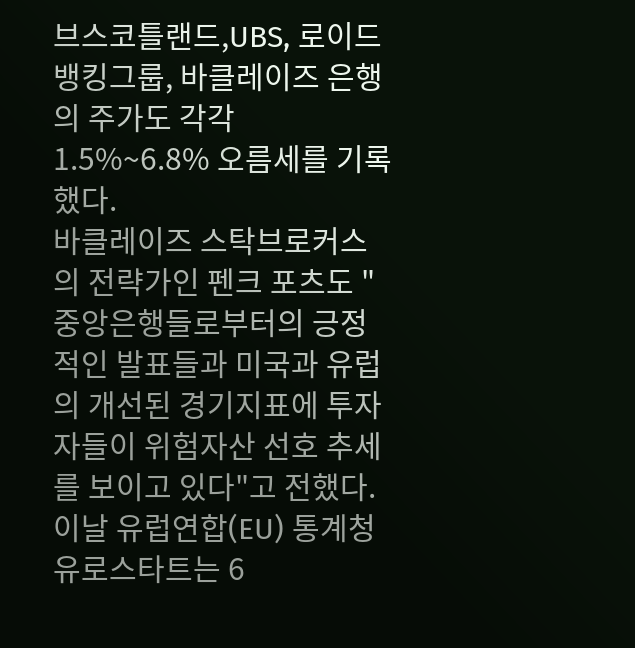브스코틀랜드,UBS, 로이드뱅킹그룹, 바클레이즈 은행의 주가도 각각 1.5%~6.8% 오름세를 기록했다.
바클레이즈 스탁브로커스의 전략가인 펜크 포츠도 "중앙은행들로부터의 긍정적인 발표들과 미국과 유럽의 개선된 경기지표에 투자자들이 위험자산 선호 추세를 보이고 있다"고 전했다.
이날 유럽연합(EU) 통계청 유로스타트는 6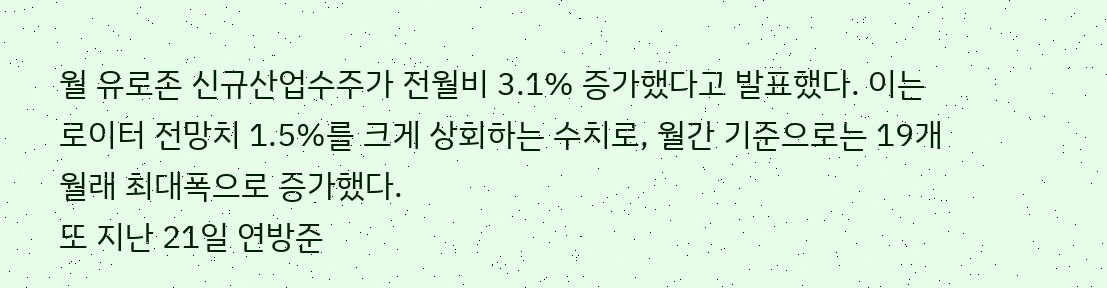월 유로존 신규산업수주가 전월비 3.1% 증가했다고 발표했다. 이는 로이터 전망치 1.5%를 크게 상회하는 수치로, 월간 기준으로는 19개월래 최대폭으로 증가했다.
또 지난 21일 연방준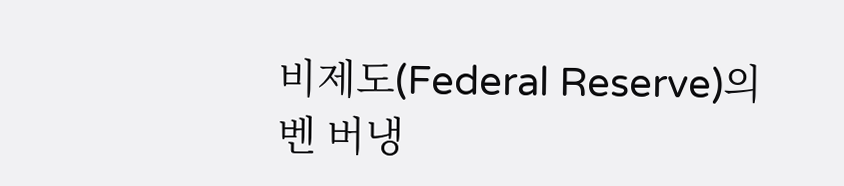비제도(Federal Reserve)의 벤 버냉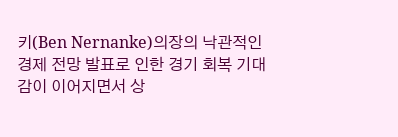키(Ben Nernanke)의장의 낙관적인 경제 전망 발표로 인한 경기 회복 기대감이 이어지면서 상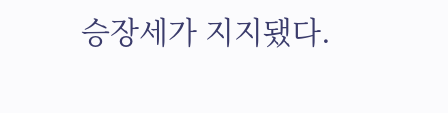승장세가 지지됐다.